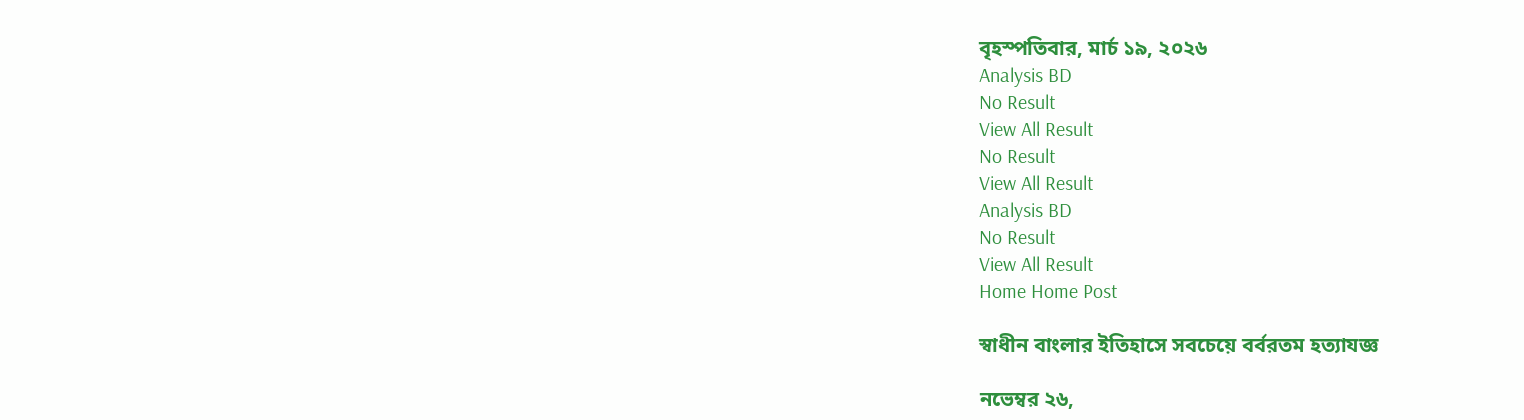বৃহস্পতিবার, মার্চ ১৯, ২০২৬
Analysis BD
No Result
View All Result
No Result
View All Result
Analysis BD
No Result
View All Result
Home Home Post

স্বাধীন বাংলার ইতিহাসে সবচেয়ে বর্বরতম হত্যাযজ্ঞ

নভেম্বর ২৬,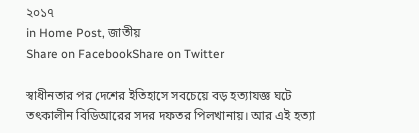২০১৭
in Home Post, জাতীয়
Share on FacebookShare on Twitter

স্বাধীনতার পর দেশের ইতিহাসে সবচেয়ে বড় হত্যাযজ্ঞ ঘটে তৎকালীন বিডিআরের সদর দফতর পিলখানায়। আর এই হত্যা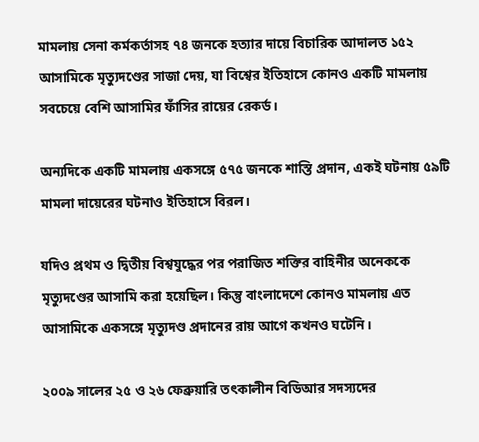মামলায় সেনা কর্মকর্তাসহ ৭৪ জনকে হত্যার দায়ে বিচারিক আদালত ১৫২ আসামিকে মৃত্যুদণ্ডের সাজা দেয়, যা বিশ্বের ইতিহাসে কোনও একটি মামলায় সবচেয়ে বেশি আসামির ফাঁসির রায়ের রেকর্ড।

অন্যদিকে একটি মামলায় একসঙ্গে ৫৭৫ জনকে শাস্তি প্রদান, একই ঘটনায় ৫৯টি মামলা দায়েরের ঘটনাও ইতিহাসে বিরল।

যদিও প্রথম ও দ্বিতীয় বিশ্বযুদ্ধের পর পরাজিত শক্তির বাহিনীর অনেককে মৃত্যুদণ্ডের আসামি করা হয়েছিল। কিন্তু বাংলাদেশে কোনও মামলায় এত আসামিকে একসঙ্গে মৃত্যুদণ্ড প্রদানের রায় আগে কখনও ঘটেনি।

২০০৯ সালের ২৫ ও ২৬ ফেব্রুয়ারি তৎকালীন বিডিআর সদস্যদের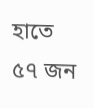হাতে ৫৭ জন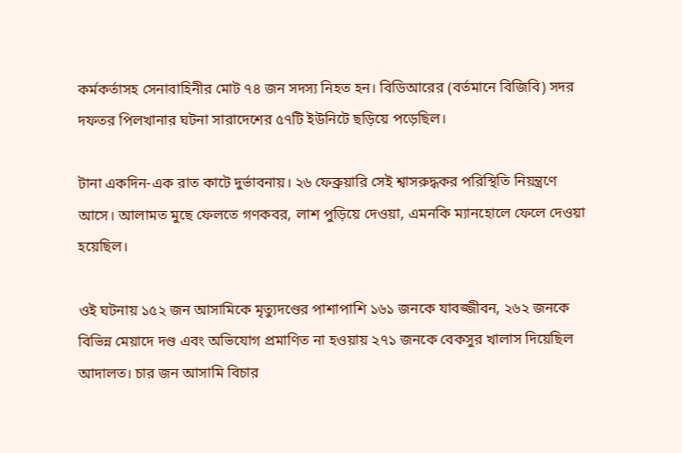কর্মকর্তাসহ সেনাবাহিনীর মোট ৭৪ জন সদস্য নিহত হন। বিডিআরের (বর্তমানে বিজিবি) সদর দফতর পিলখানার ঘটনা সারাদেশের ৫৭টি ইউনিটে ছড়িয়ে পড়েছিল।

টানা একদিন-এক রাত কাটে দুর্ভাবনায়। ২৬ ফেব্রুয়ারি সেই শ্বাসরুদ্ধকর পরিস্থিতি নিয়ন্ত্রণে আসে। আলামত মুছে ফেলতে গণকবর, লাশ পুড়িয়ে দেওয়া, এমনকি ম্যানহোলে ফেলে দেওয়া হয়েছিল।

ওই ঘটনায় ১৫২ জন আসামিকে মৃত্যুদণ্ডের পাশাপাশি ১৬১ জনকে যাবজ্জীবন, ২৬২ জনকে বিভিন্ন মেয়াদে দণ্ড এবং অভিযোগ প্রমাণিত না হওয়ায় ২৭১ জনকে বেকসুর খালাস দিয়েছিল আদালত। চার জন আসামি বিচার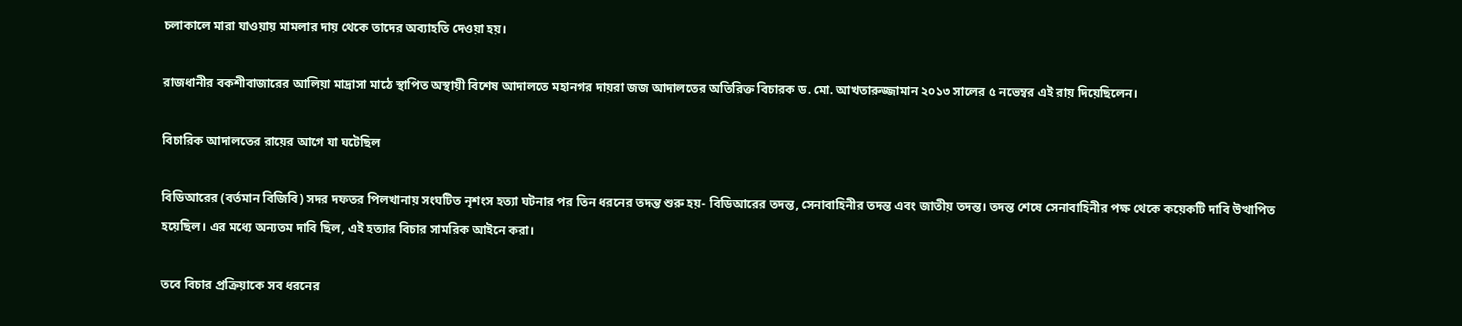চলাকালে মারা যাওয়ায় মামলার দায় থেকে তাদের অব্যাহতি দেওয়া হয়।

রাজধানীর বকশীবাজারের আলিয়া মাদ্রাসা মাঠে স্থাপিত অস্থায়ী বিশেষ আদালতে মহানগর দায়রা জজ আদালতের অতিরিক্ত বিচারক ড. মো. আখতারুজ্জামান ২০১৩ সালের ৫ নভেম্বর এই রায় দিয়েছিলেন।

বিচারিক আদালতের রায়ের আগে যা ঘটেছিল

বিডিআরের (বর্তমান বিজিবি) সদর দফতর পিলখানায় সংঘটিত নৃশংস হত্যা ঘটনার পর তিন ধরনের তদন্ত শুরু হয়- বিডিআরের তদন্ত, সেনাবাহিনীর তদন্ত এবং জাতীয় তদন্ত। তদন্ত শেষে সেনাবাহিনীর পক্ষ থেকে কয়েকটি দাবি উত্থাপিত হয়েছিল। এর মধ্যে অন্যতম দাবি ছিল, এই হত্যার বিচার সামরিক আইনে করা।

তবে বিচার প্রক্রিয়াকে সব ধরনের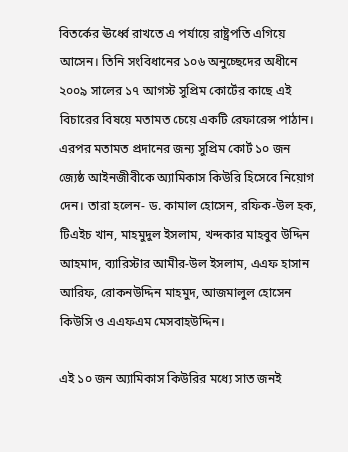বিতর্কের ঊর্ধ্বে রাখতে এ পর্যায়ে রাষ্ট্রপতি এগিয়ে আসেন। তিনি সংবিধানের ১০৬ অনুচ্ছেদের অধীনে ২০০৯ সালের ১৭ আগস্ট সুপ্রিম কোর্টের কাছে এই বিচারের বিষয়ে মতামত চেয়ে একটি রেফারেন্স পাঠান। এরপর মতামত প্রদানের জন্য সুপ্রিম কোর্ট ১০ জন জ্যেষ্ঠ আইনজীবীকে অ্যামিকাস কিউরি হিসেবে নিয়োগ দেন। তারা হলেন- ড. কামাল হোসেন, রফিক-উল হক, টিএইচ খান, মাহমুদুল ইসলাম, খন্দকার মাহবুব উদ্দিন আহমাদ, ব্যারিস্টার আমীর-উল ইসলাম, এএফ হাসান আরিফ, রোকনউদ্দিন মাহমুদ, আজমালুল হোসেন কিউসি ও এএফএম মেসবাহউদ্দিন।

এই ১০ জন অ্যামিকাস কিউরির মধ্যে সাত জনই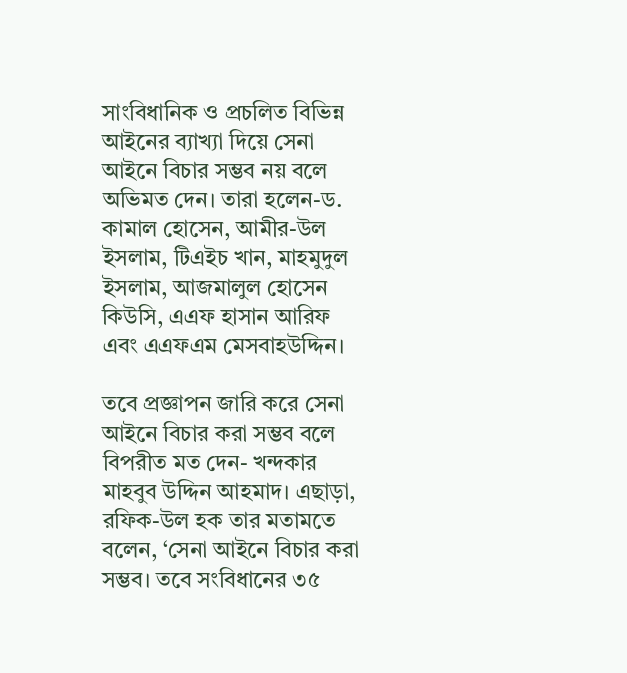সাংবিধানিক ও প্রচলিত বিভিন্ন আইনের ব্যাখ্যা দিয়ে সেনা আইনে বিচার সম্ভব নয় বলে অভিমত দেন। তারা হলেন-ড. কামাল হোসেন, আমীর-উল ইসলাম, টিএইচ খান, মাহমুদুল ইসলাম, আজমালুল হোসেন কিউসি, এএফ হাসান আরিফ এবং এএফএম মেসবাহউদ্দিন।

তবে প্রজ্ঞাপন জারি করে সেনা আইনে বিচার করা সম্ভব বলে বিপরীত মত দেন- খন্দকার মাহবুব উদ্দিন আহমাদ। এছাড়া, রফিক-উল হক তার মতামতে বলেন, ‘সেনা আইনে বিচার করা সম্ভব। তবে সংবিধানের ৩৫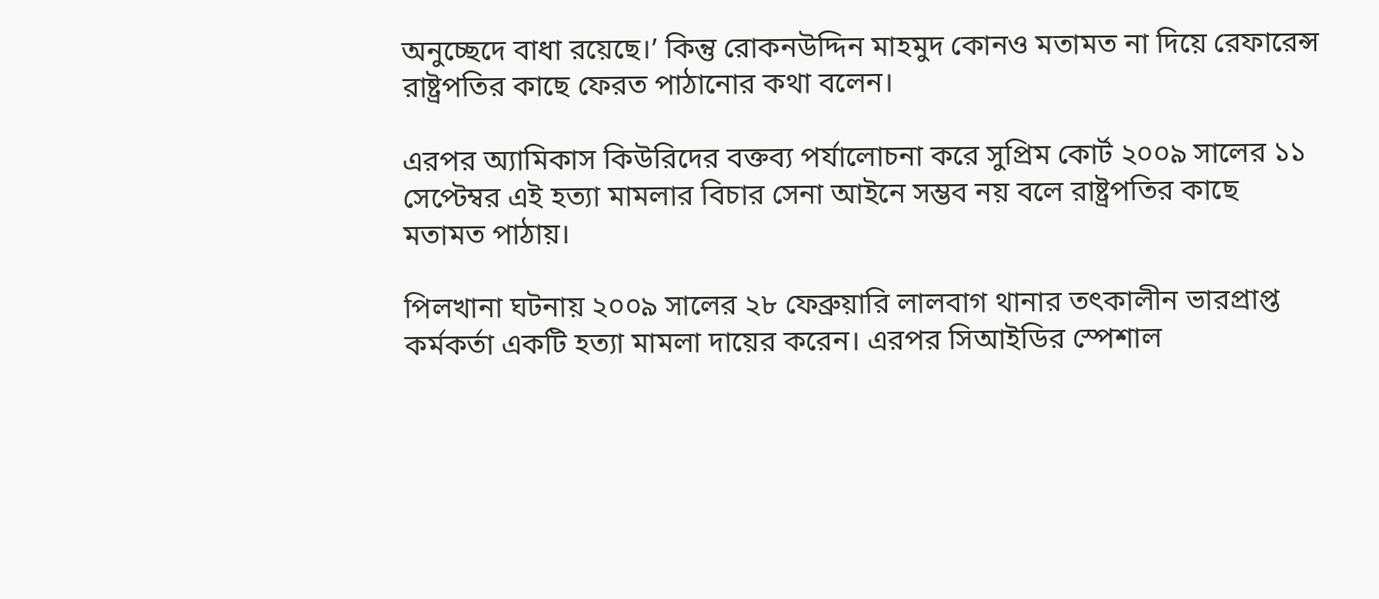অনুচ্ছেদে বাধা রয়েছে।’ কিন্তু রোকনউদ্দিন মাহমুদ কোনও মতামত না দিয়ে রেফারেন্স রাষ্ট্রপতির কাছে ফেরত পাঠানোর কথা বলেন।

এরপর অ্যামিকাস কিউরিদের বক্তব্য পর্যালোচনা করে সুপ্রিম কোর্ট ২০০৯ সালের ১১ সেপ্টেম্বর এই হত্যা মামলার বিচার সেনা আইনে সম্ভব নয় বলে রাষ্ট্রপতির কাছে মতামত পাঠায়।

পিলখানা ঘটনায় ২০০৯ সালের ২৮ ফেব্রুয়ারি লালবাগ থানার তৎকালীন ভারপ্রাপ্ত কর্মকর্তা একটি হত্যা মামলা দায়ের করেন। এরপর সিআইডির স্পেশাল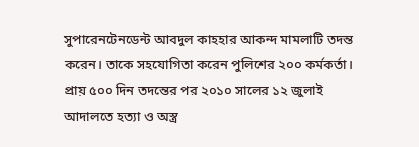সুপারেনটেনডেন্ট আবদুল কাহহার আকন্দ মামলাটি তদন্ত করেন। তাকে সহযোগিতা করেন পুলিশের ২০০ কর্মকর্তা। প্রায় ৫০০ দিন তদন্তের পর ২০১০ সালের ১২ জুলাই আদালতে হত্যা ও অস্ত্র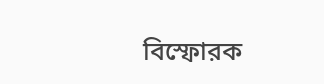বিস্ফোরক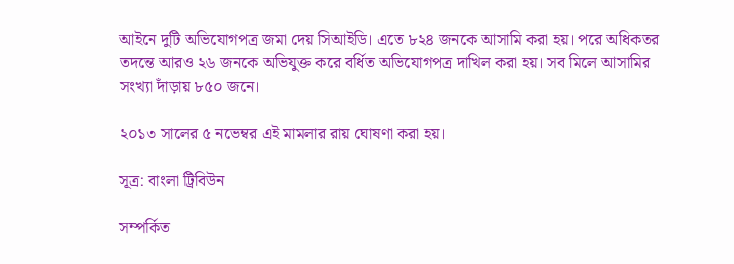আইনে দুটি অভিযোগপত্র জমা দেয় সিআইডি। এতে ৮২৪ জনকে আসামি করা হয়। পরে অধিকতর তদন্তে আরও ২৬ জনকে অভিযুক্ত করে বর্ধিত অভিযোগপত্র দাখিল করা হয়। সব মিলে আসামির সংখ্যা দাঁড়ায় ৮৫০ জনে।

২০১৩ সালের ৫ নভেম্বর এই মামলার রায় ঘোষণা করা হয়।

সূত্র: বাংলা ট্রিবিউন

সম্পর্কিত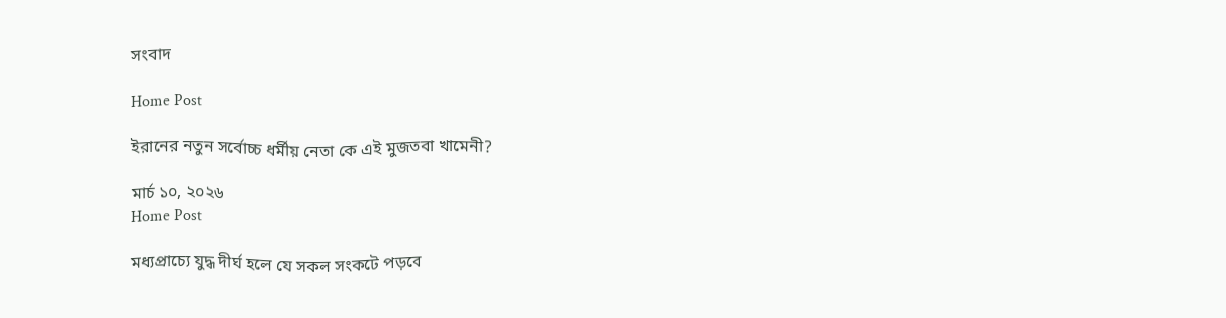সংবাদ

Home Post

ইরানের নতুন সর্বোচ্চ ধর্মীয় নেতা কে এই মুজতবা খামেনী?

মার্চ ১০, ২০২৬
Home Post

মধ্যপ্রাচ্যে যুদ্ধ দীর্ঘ হলে যে সকল সংকটে পড়বে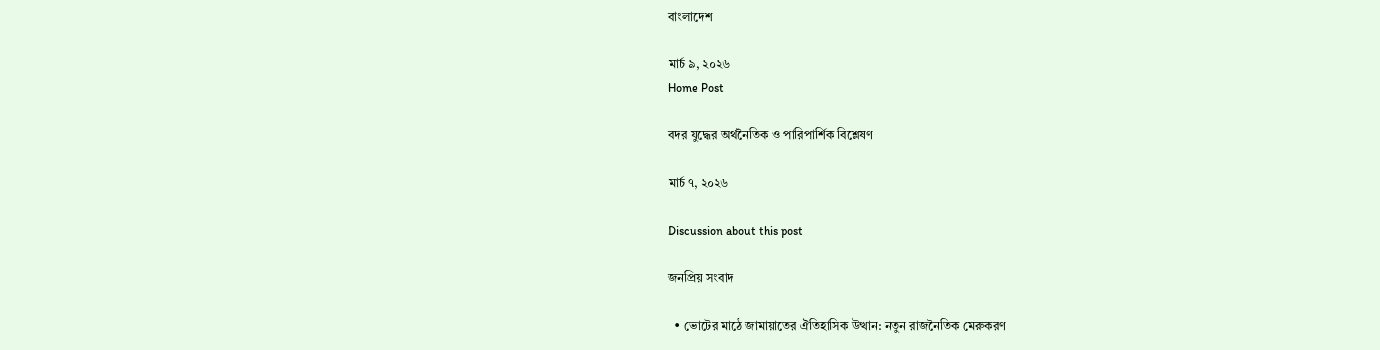বাংলাদেশ

মার্চ ৯, ২০২৬
Home Post

বদর যুদ্ধের অর্থনৈতিক ও পারিপার্শিক বিশ্লেষণ

মার্চ ৭, ২০২৬

Discussion about this post

জনপ্রিয় সংবাদ

  • ভোটের মাঠে জামায়াতের ঐতিহাসিক উত্থান: নতুন রাজনৈতিক মেরুকরণ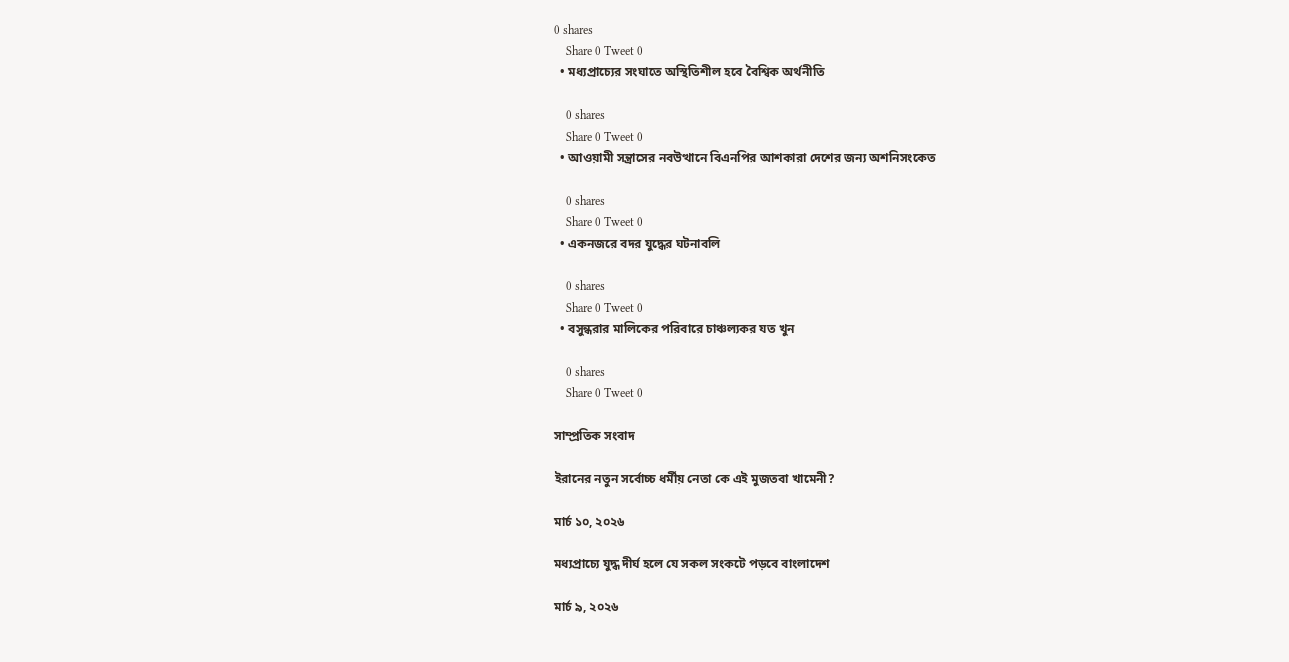0 shares
    Share 0 Tweet 0
  • মধ্যপ্রাচ্যের সংঘাতে অস্থিতিশীল হবে বৈশ্বিক অর্থনীতি

    0 shares
    Share 0 Tweet 0
  • আওয়ামী সন্ত্রাসের নবউত্থানে বিএনপির আশকারা দেশের জন্য অশনিসংকেত

    0 shares
    Share 0 Tweet 0
  • একনজরে বদর যুদ্ধের ঘটনাবলি

    0 shares
    Share 0 Tweet 0
  • বসুন্ধরার মালিকের পরিবারে চাঞ্চল্যকর যত খুন

    0 shares
    Share 0 Tweet 0

সাম্প্রতিক সংবাদ

ইরানের নতুন সর্বোচ্চ ধর্মীয় নেতা কে এই মুজতবা খামেনী?

মার্চ ১০, ২০২৬

মধ্যপ্রাচ্যে যুদ্ধ দীর্ঘ হলে যে সকল সংকটে পড়বে বাংলাদেশ

মার্চ ৯, ২০২৬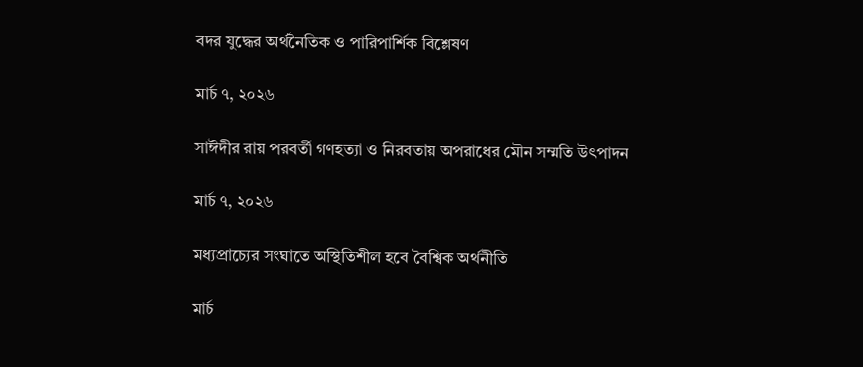বদর যুদ্ধের অর্থনৈতিক ও পারিপার্শিক বিশ্লেষণ

মার্চ ৭, ২০২৬

সাঈদীর রায় পরবর্তী গণহত্যা ও নিরবতায় অপরাধের মৌন সম্মতি উৎপাদন

মার্চ ৭, ২০২৬

মধ্যপ্রাচ্যের সংঘাতে অস্থিতিশীল হবে বৈশ্বিক অর্থনীতি

মার্চ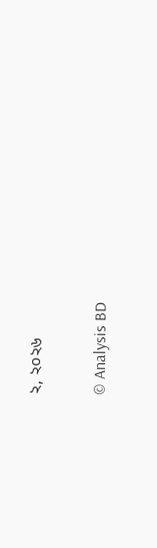২, ২০২৬

© Analysis BD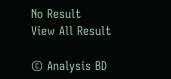No Result
View All Result

© Analysis BD